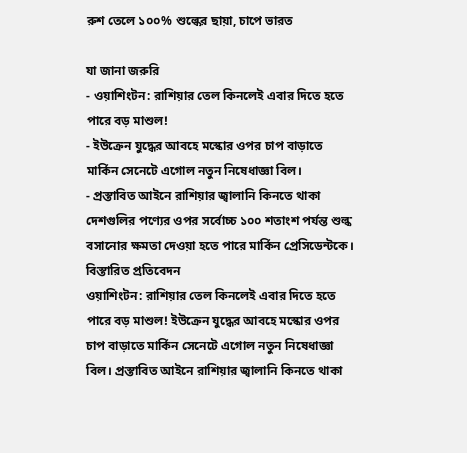রুশ তেলে ১০০% শুল্কের ছায়া, চাপে ভারত

যা জানা জরুরি
- ওয়াশিংটন: রাশিয়ার তেল কিনলেই এবার দিতে হতে পারে বড় মাশুল!
- ইউক্রেন যুদ্ধের আবহে মস্কোর ওপর চাপ বাড়াতে মার্কিন সেনেটে এগোল নতুন নিষেধাজ্ঞা বিল।
- প্রস্তাবিত আইনে রাশিয়ার জ্বালানি কিনতে থাকা দেশগুলির পণ্যের ওপর সর্বোচ্চ ১০০ শতাংশ পর্যন্ত শুল্ক বসানোর ক্ষমতা দেওয়া হতে পারে মার্কিন প্রেসিডেন্টকে।
বিস্তারিত প্রতিবেদন
ওয়াশিংটন: রাশিয়ার তেল কিনলেই এবার দিতে হতে পারে বড় মাশুল! ইউক্রেন যুদ্ধের আবহে মস্কোর ওপর চাপ বাড়াতে মার্কিন সেনেটে এগোল নতুন নিষেধাজ্ঞা বিল। প্রস্তাবিত আইনে রাশিয়ার জ্বালানি কিনতে থাকা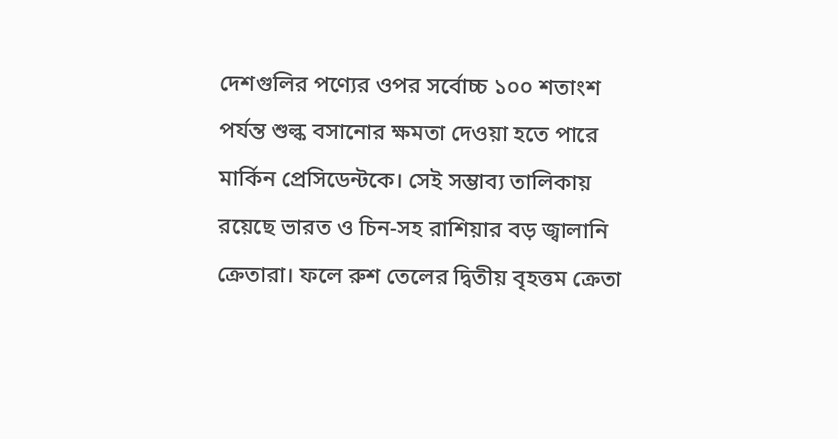দেশগুলির পণ্যের ওপর সর্বোচ্চ ১০০ শতাংশ পর্যন্ত শুল্ক বসানোর ক্ষমতা দেওয়া হতে পারে মার্কিন প্রেসিডেন্টকে। সেই সম্ভাব্য তালিকায় রয়েছে ভারত ও চিন-সহ রাশিয়ার বড় জ্বালানি ক্রেতারা। ফলে রুশ তেলের দ্বিতীয় বৃহত্তম ক্রেতা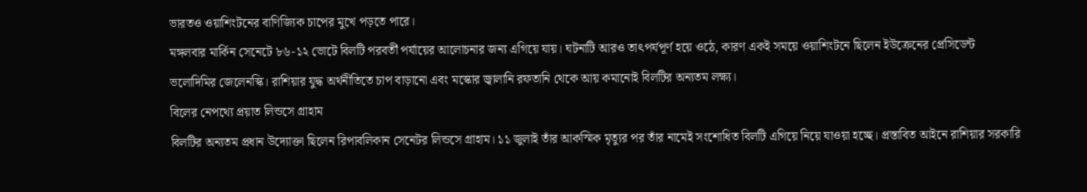ভারতও ওয়াশিংটনের বাণিজ্যিক চাপের মুখে পড়তে পারে।
মঙ্গলবার মার্কিন সেনেটে ৮৬-১২ ভোটে বিলটি পরবর্তী পর্যায়ের আলোচনার জন্য এগিয়ে যায়। ঘটনাটি আরও তাৎপর্যপূর্ণ হয়ে ওঠে, কারণ একই সময়ে ওয়াশিংটনে ছিলেন ইউক্রেনের প্রেসিডেন্ট ভলোদিমির জেলেনস্কি। রাশিয়ার যুদ্ধ অর্থনীতিতে চাপ বাড়ানো এবং মস্কোর জ্বালানি রফতানি থেকে আয় কমানোই বিলটির অন্যতম লক্ষ্য।
বিলের নেপথ্যে প্রয়াত লিন্ডসে গ্রাহাম
বিলটির অন্যতম প্রধান উদ্যোক্তা ছিলেন রিপাবলিকান সেনেটর লিন্ডসে গ্রাহাম। ১১ জুলাই তাঁর আকস্মিক মৃত্যুর পর তাঁর নামেই সংশোধিত বিলটি এগিয়ে নিয়ে যাওয়া হচ্ছে। প্রস্তাবিত আইনে রাশিয়ার সরকারি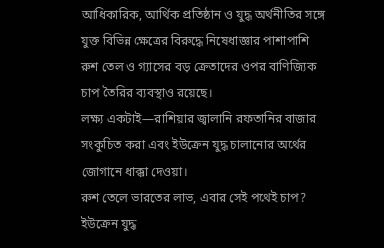আধিকারিক, আর্থিক প্রতিষ্ঠান ও যুদ্ধ অর্থনীতির সঙ্গে যুক্ত বিভিন্ন ক্ষেত্রের বিরুদ্ধে নিষেধাজ্ঞার পাশাপাশি রুশ তেল ও গ্যাসের বড় ক্রেতাদের ওপর বাণিজ্যিক চাপ তৈরির ব্যবস্থাও রয়েছে।
লক্ষ্য একটাই—রাশিয়ার জ্বালানি রফতানির বাজার সংকুচিত করা এবং ইউক্রেন যুদ্ধ চালানোর অর্থের জোগানে ধাক্কা দেওয়া।
রুশ তেলে ভারতের লাভ, এবার সেই পথেই চাপ?
ইউক্রেন যুদ্ধ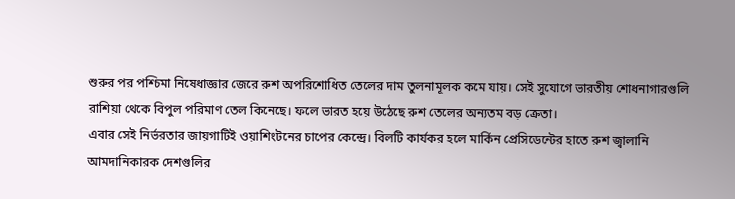শুরুর পর পশ্চিমা নিষেধাজ্ঞার জেরে রুশ অপরিশোধিত তেলের দাম তুলনামূলক কমে যায়। সেই সুযোগে ভারতীয় শোধনাগারগুলি রাশিয়া থেকে বিপুল পরিমাণ তেল কিনেছে। ফলে ভারত হয়ে উঠেছে রুশ তেলের অন্যতম বড় ক্রেতা।
এবার সেই নির্ভরতার জায়গাটিই ওয়াশিংটনের চাপের কেন্দ্রে। বিলটি কার্যকর হলে মার্কিন প্রেসিডেন্টের হাতে রুশ জ্বালানি আমদানিকারক দেশগুলির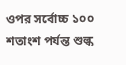ওপর সর্বোচ্চ ১০০ শতাংশ পর্যন্ত শুল্ক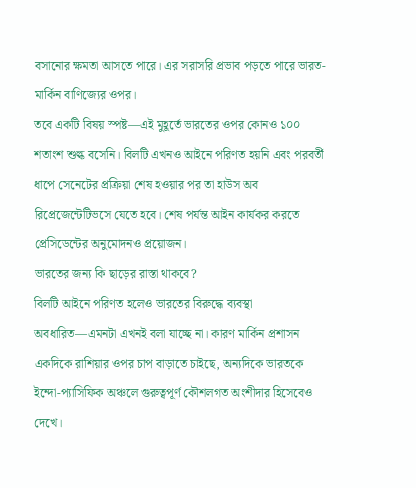বসানোর ক্ষমতা আসতে পারে। এর সরাসরি প্রভাব পড়তে পারে ভারত-মার্কিন বাণিজ্যের ওপর।
তবে একটি বিষয় স্পষ্ট—এই মুহূর্তে ভারতের ওপর কোনও ১০০ শতাংশ শুল্ক বসেনি। বিলটি এখনও আইনে পরিণত হয়নি এবং পরবর্তী ধাপে সেনেটের প্রক্রিয়া শেষ হওয়ার পর তা হাউস অব রিপ্রেজেন্টেটিভসে যেতে হবে। শেষ পর্যন্ত আইন কার্যকর করতে প্রেসিডেন্টের অনুমোদনও প্রয়োজন।
ভারতের জন্য কি ছাড়ের রাস্তা থাকবে?
বিলটি আইনে পরিণত হলেও ভারতের বিরুদ্ধে ব্যবস্থা অবধারিত—এমনটা এখনই বলা যাচ্ছে না। কারণ মার্কিন প্রশাসন একদিকে রাশিয়ার ওপর চাপ বাড়াতে চাইছে, অন্যদিকে ভারতকে ইন্দো-প্যাসিফিক অঞ্চলে গুরুত্বপূর্ণ কৌশলগত অংশীদার হিসেবেও দেখে।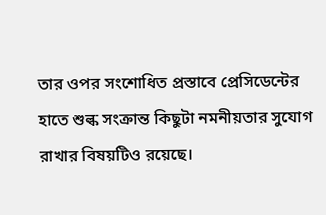তার ওপর সংশোধিত প্রস্তাবে প্রেসিডেন্টের হাতে শুল্ক সংক্রান্ত কিছুটা নমনীয়তার সুযোগ রাখার বিষয়টিও রয়েছে।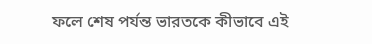ফলে শেষ পর্যন্ত ভারতকে কীভাবে এই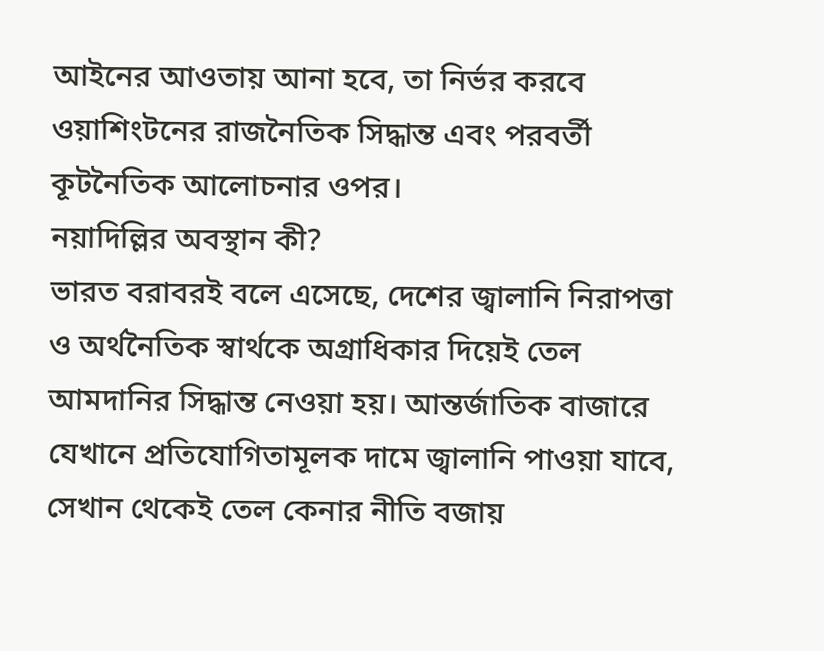আইনের আওতায় আনা হবে, তা নির্ভর করবে ওয়াশিংটনের রাজনৈতিক সিদ্ধান্ত এবং পরবর্তী কূটনৈতিক আলোচনার ওপর।
নয়াদিল্লির অবস্থান কী?
ভারত বরাবরই বলে এসেছে, দেশের জ্বালানি নিরাপত্তা ও অর্থনৈতিক স্বার্থকে অগ্রাধিকার দিয়েই তেল আমদানির সিদ্ধান্ত নেওয়া হয়। আন্তর্জাতিক বাজারে যেখানে প্রতিযোগিতামূলক দামে জ্বালানি পাওয়া যাবে, সেখান থেকেই তেল কেনার নীতি বজায়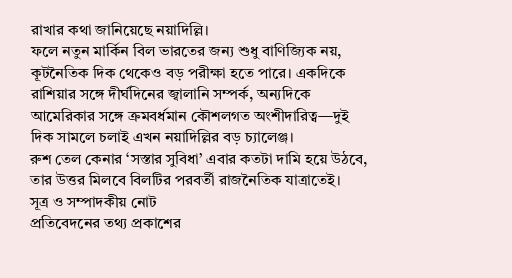রাখার কথা জানিয়েছে নয়াদিল্লি।
ফলে নতুন মার্কিন বিল ভারতের জন্য শুধু বাণিজ্যিক নয়, কূটনৈতিক দিক থেকেও বড় পরীক্ষা হতে পারে। একদিকে রাশিয়ার সঙ্গে দীর্ঘদিনের জ্বালানি সম্পর্ক, অন্যদিকে আমেরিকার সঙ্গে ক্রমবর্ধমান কৌশলগত অংশীদারিত্ব—দুই দিক সামলে চলাই এখন নয়াদিল্লির বড় চ্যালেঞ্জ।
রুশ তেল কেনার ‘সস্তার সুবিধা’ এবার কতটা দামি হয়ে উঠবে, তার উত্তর মিলবে বিলটির পরবর্তী রাজনৈতিক যাত্রাতেই।
সূত্র ও সম্পাদকীয় নোট
প্রতিবেদনের তথ্য প্রকাশের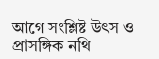আগে সংশ্লিষ্ট উৎস ও প্রাসঙ্গিক নথি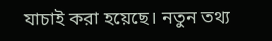যাচাই করা হয়েছে। নতুন তথ্য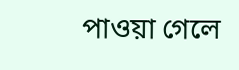পাওয়া গেলে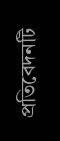প্রতিবেদনটি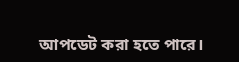আপডেট করা হতে পারে।